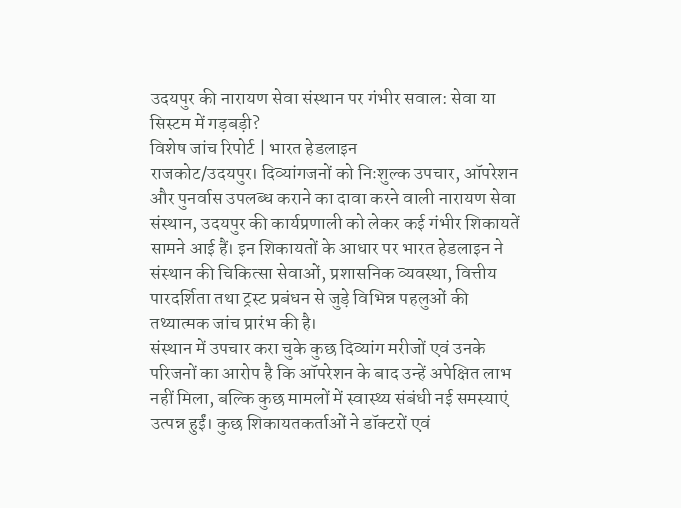उदयपुर की नारायण सेवा संस्थान पर गंभीर सवाल: सेवा या सिस्टम में गड़बड़ी?
विशेष जांच रिपोर्ट | भारत हेडलाइन
राजकोट/उदयपुर। दिव्यांगजनों को निःशुल्क उपचार, ऑपरेशन और पुनर्वास उपलब्ध कराने का दावा करने वाली नारायण सेवा संस्थान, उदयपुर की कार्यप्रणाली को लेकर कई गंभीर शिकायतें सामने आई हैं। इन शिकायतों के आधार पर भारत हेडलाइन ने संस्थान की चिकित्सा सेवाओं, प्रशासनिक व्यवस्था, वित्तीय पारदर्शिता तथा ट्रस्ट प्रबंधन से जुड़े विभिन्न पहलुओं की तथ्यात्मक जांच प्रारंभ की है।
संस्थान में उपचार करा चुके कुछ दिव्यांग मरीजों एवं उनके परिजनों का आरोप है कि ऑपरेशन के बाद उन्हें अपेक्षित लाभ नहीं मिला, बल्कि कुछ मामलों में स्वास्थ्य संबंधी नई समस्याएं उत्पन्न हुईं। कुछ शिकायतकर्ताओं ने डॉक्टरों एवं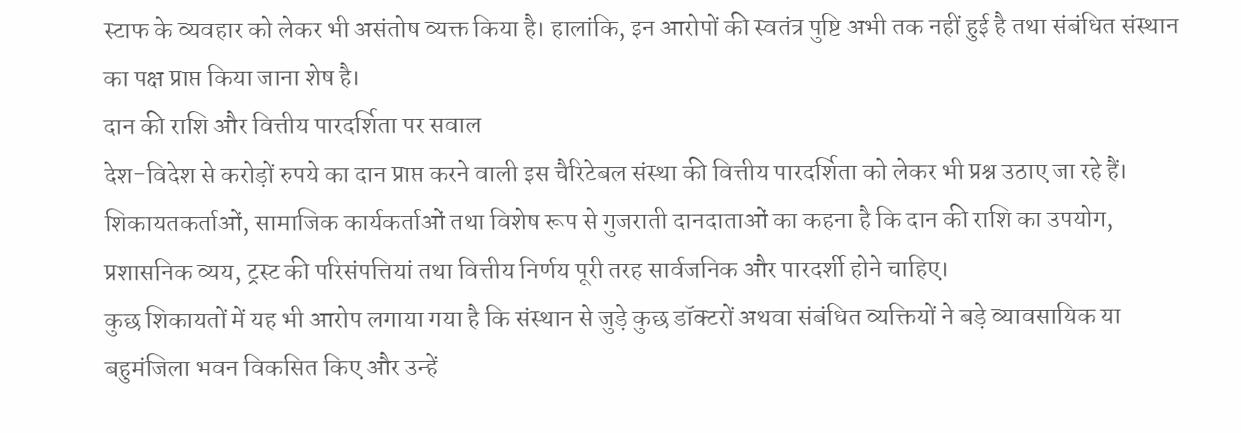स्टाफ के व्यवहार को लेकर भी असंतोष व्यक्त किया है। हालांकि, इन आरोपों की स्वतंत्र पुष्टि अभी तक नहीं हुई है तथा संबंधित संस्थान का पक्ष प्राप्त किया जाना शेष है।
दान की राशि और वित्तीय पारदर्शिता पर सवाल
देश-विदेश से करोड़ों रुपये का दान प्राप्त करने वाली इस चैरिटेबल संस्था की वित्तीय पारदर्शिता को लेकर भी प्रश्न उठाए जा रहे हैं। शिकायतकर्ताओं, सामाजिक कार्यकर्ताओं तथा विशेष रूप से गुजराती दानदाताओं का कहना है कि दान की राशि का उपयोग, प्रशासनिक व्यय, ट्रस्ट की परिसंपत्तियां तथा वित्तीय निर्णय पूरी तरह सार्वजनिक और पारदर्शी होने चाहिए।
कुछ शिकायतों में यह भी आरोप लगाया गया है कि संस्थान से जुड़े कुछ डॉक्टरों अथवा संबंधित व्यक्तियों ने बड़े व्यावसायिक या बहुमंजिला भवन विकसित किए और उन्हें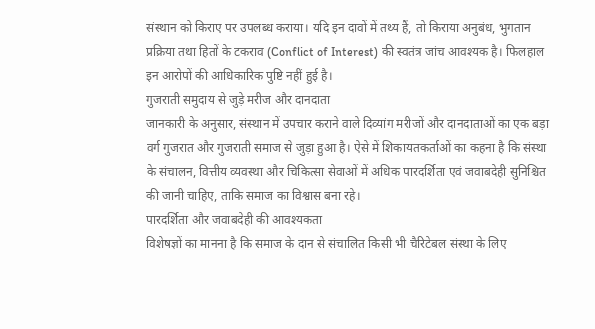संस्थान को किराए पर उपलब्ध कराया। यदि इन दावों में तथ्य हैं, तो किराया अनुबंध, भुगतान प्रक्रिया तथा हितों के टकराव (Conflict of Interest) की स्वतंत्र जांच आवश्यक है। फिलहाल इन आरोपों की आधिकारिक पुष्टि नहीं हुई है।
गुजराती समुदाय से जुड़े मरीज और दानदाता
जानकारी के अनुसार, संस्थान में उपचार कराने वाले दिव्यांग मरीजों और दानदाताओं का एक बड़ा वर्ग गुजरात और गुजराती समाज से जुड़ा हुआ है। ऐसे में शिकायतकर्ताओं का कहना है कि संस्था के संचालन, वित्तीय व्यवस्था और चिकित्सा सेवाओं में अधिक पारदर्शिता एवं जवाबदेही सुनिश्चित की जानी चाहिए, ताकि समाज का विश्वास बना रहे।
पारदर्शिता और जवाबदेही की आवश्यकता
विशेषज्ञों का मानना है कि समाज के दान से संचालित किसी भी चैरिटेबल संस्था के लिए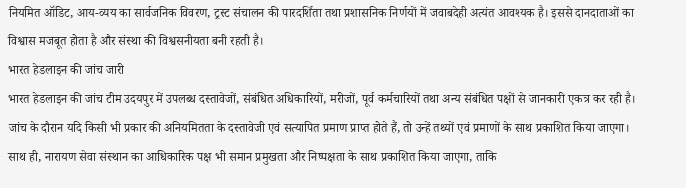नियमित ऑडिट, आय-व्यय का सार्वजनिक विवरण, ट्रस्ट संचालन की पारदर्शिता तथा प्रशासनिक निर्णयों में जवाबदेही अत्यंत आवश्यक है। इससे दानदाताओं का विश्वास मजबूत होता है और संस्था की विश्वसनीयता बनी रहती है।
भारत हेडलाइन की जांच जारी
भारत हेडलाइन की जांच टीम उदयपुर में उपलब्ध दस्तावेजों, संबंधित अधिकारियों, मरीजों, पूर्व कर्मचारियों तथा अन्य संबंधित पक्षों से जानकारी एकत्र कर रही है। जांच के दौरान यदि किसी भी प्रकार की अनियमितता के दस्तावेजी एवं सत्यापित प्रमाण प्राप्त होते हैं, तो उन्हें तथ्यों एवं प्रमाणों के साथ प्रकाशित किया जाएगा।
साथ ही, नारायण सेवा संस्थान का आधिकारिक पक्ष भी समान प्रमुखता और निष्पक्षता के साथ प्रकाशित किया जाएगा, ताकि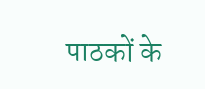पाठकों के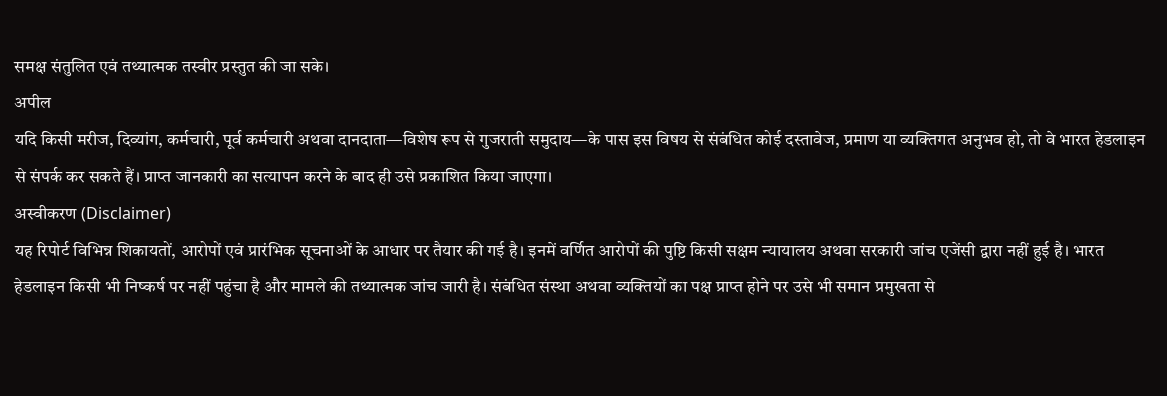समक्ष संतुलित एवं तथ्यात्मक तस्वीर प्रस्तुत की जा सके।
अपील
यदि किसी मरीज, दिव्यांग, कर्मचारी, पूर्व कर्मचारी अथवा दानदाता—विशेष रूप से गुजराती समुदाय—के पास इस विषय से संबंधित कोई दस्तावेज, प्रमाण या व्यक्तिगत अनुभव हो, तो वे भारत हेडलाइन से संपर्क कर सकते हैं। प्राप्त जानकारी का सत्यापन करने के बाद ही उसे प्रकाशित किया जाएगा।
अस्वीकरण (Disclaimer)
यह रिपोर्ट विभिन्न शिकायतों, आरोपों एवं प्रारंभिक सूचनाओं के आधार पर तैयार की गई है। इनमें वर्णित आरोपों की पुष्टि किसी सक्षम न्यायालय अथवा सरकारी जांच एजेंसी द्वारा नहीं हुई है। भारत हेडलाइन किसी भी निष्कर्ष पर नहीं पहुंचा है और मामले की तथ्यात्मक जांच जारी है। संबंधित संस्था अथवा व्यक्तियों का पक्ष प्राप्त होने पर उसे भी समान प्रमुखता से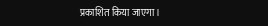प्रकाशित किया जाएगा।